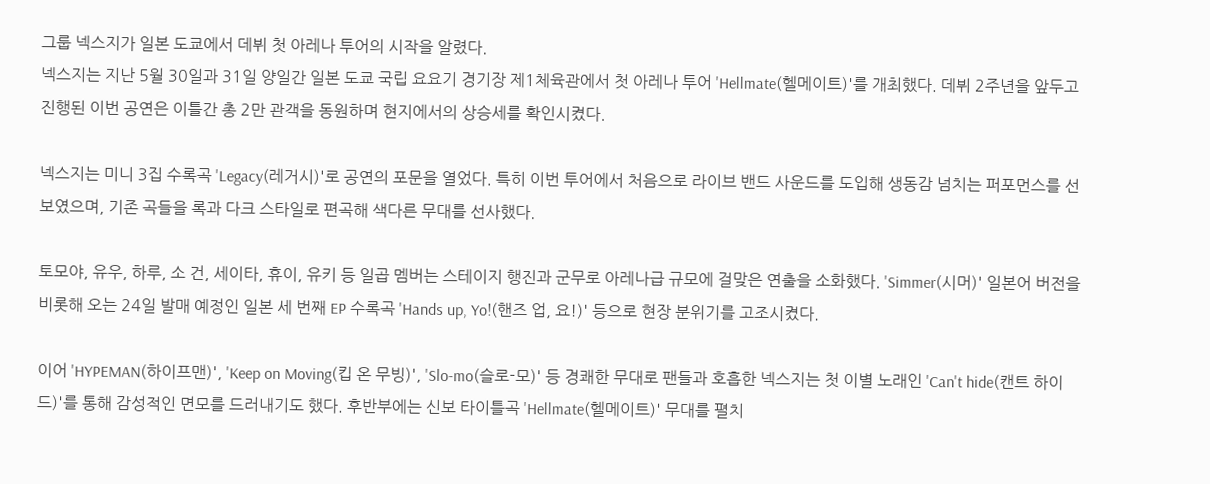그룹 넥스지가 일본 도쿄에서 데뷔 첫 아레나 투어의 시작을 알렸다.
넥스지는 지난 5월 30일과 31일 양일간 일본 도쿄 국립 요요기 경기장 제1체육관에서 첫 아레나 투어 'Hellmate(헬메이트)'를 개최했다. 데뷔 2주년을 앞두고 진행된 이번 공연은 이틀간 총 2만 관객을 동원하며 현지에서의 상승세를 확인시켰다.

넥스지는 미니 3집 수록곡 'Legacy(레거시)'로 공연의 포문을 열었다. 특히 이번 투어에서 처음으로 라이브 밴드 사운드를 도입해 생동감 넘치는 퍼포먼스를 선보였으며, 기존 곡들을 록과 다크 스타일로 편곡해 색다른 무대를 선사했다.

토모야, 유우, 하루, 소 건, 세이타, 휴이, 유키 등 일곱 멤버는 스테이지 행진과 군무로 아레나급 규모에 걸맞은 연출을 소화했다. 'Simmer(시머)' 일본어 버전을 비롯해 오는 24일 발매 예정인 일본 세 번째 EP 수록곡 'Hands up, Yo!(핸즈 업, 요!)' 등으로 현장 분위기를 고조시켰다.

이어 'HYPEMAN(하이프맨)', 'Keep on Moving(킵 온 무빙)', 'Slo-mo(슬로-모)' 등 경쾌한 무대로 팬들과 호흡한 넥스지는 첫 이별 노래인 'Can't hide(캔트 하이드)'를 통해 감성적인 면모를 드러내기도 했다. 후반부에는 신보 타이틀곡 'Hellmate(헬메이트)' 무대를 펼치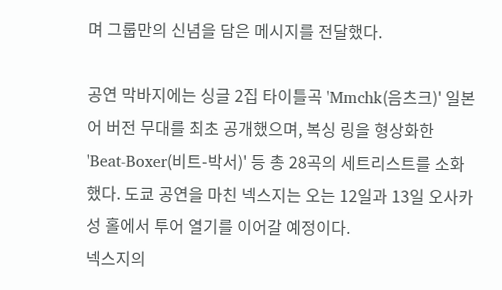며 그룹만의 신념을 담은 메시지를 전달했다.

공연 막바지에는 싱글 2집 타이틀곡 'Mmchk(음츠크)' 일본어 버전 무대를 최초 공개했으며, 복싱 링을 형상화한 'Beat-Boxer(비트-박서)' 등 총 28곡의 세트리스트를 소화했다. 도쿄 공연을 마친 넥스지는 오는 12일과 13일 오사카성 홀에서 투어 열기를 이어갈 예정이다.
넥스지의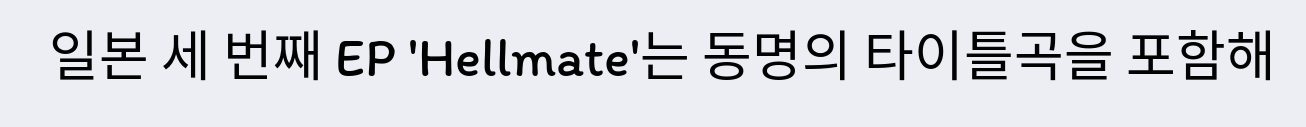일본 세 번째 EP 'Hellmate'는 동명의 타이틀곡을 포함해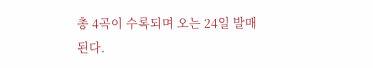총 4곡이 수록되며 오는 24일 발매된다.